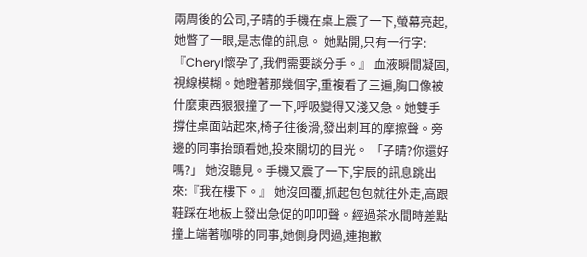兩周後的公司,子晴的手機在桌上震了一下,螢幕亮起,她瞥了一眼,是志偉的訊息。 她點開,只有一行字:『Cheryl懷孕了,我們需要談分手。』 血液瞬間凝固,視線模糊。她瞪著那幾個字,重複看了三遍,胸口像被什麼東西狠狠撞了一下,呼吸變得又淺又急。她雙手撐住桌面站起來,椅子往後滑,發出刺耳的摩擦聲。旁邊的同事抬頭看她,投來關切的目光。 「子晴?你還好嗎?」 她沒聽見。手機又震了一下,宇辰的訊息跳出來:『我在樓下。』 她沒回覆,抓起包包就往外走,高跟鞋踩在地板上發出急促的叩叩聲。經過茶水間時差點撞上端著咖啡的同事,她側身閃過,連抱歉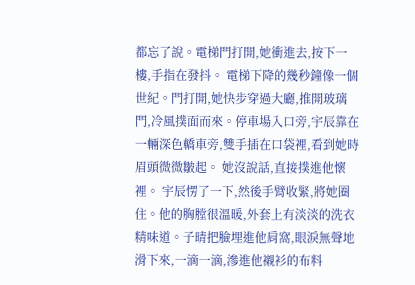都忘了說。電梯門打開,她衝進去,按下一樓,手指在發抖。 電梯下降的幾秒鐘像一個世紀。門打開,她快步穿過大廳,推開玻璃門,冷風撲面而來。停車場入口旁,宇辰靠在一輛深色轎車旁,雙手插在口袋裡,看到她時眉頭微微皺起。 她沒說話,直接撲進他懷裡。 宇辰愣了一下,然後手臂收緊,將她圈住。他的胸膛很溫暖,外套上有淡淡的洗衣精味道。子晴把臉埋進他肩窩,眼淚無聲地滑下來,一滴一滴,滲進他襯衫的布料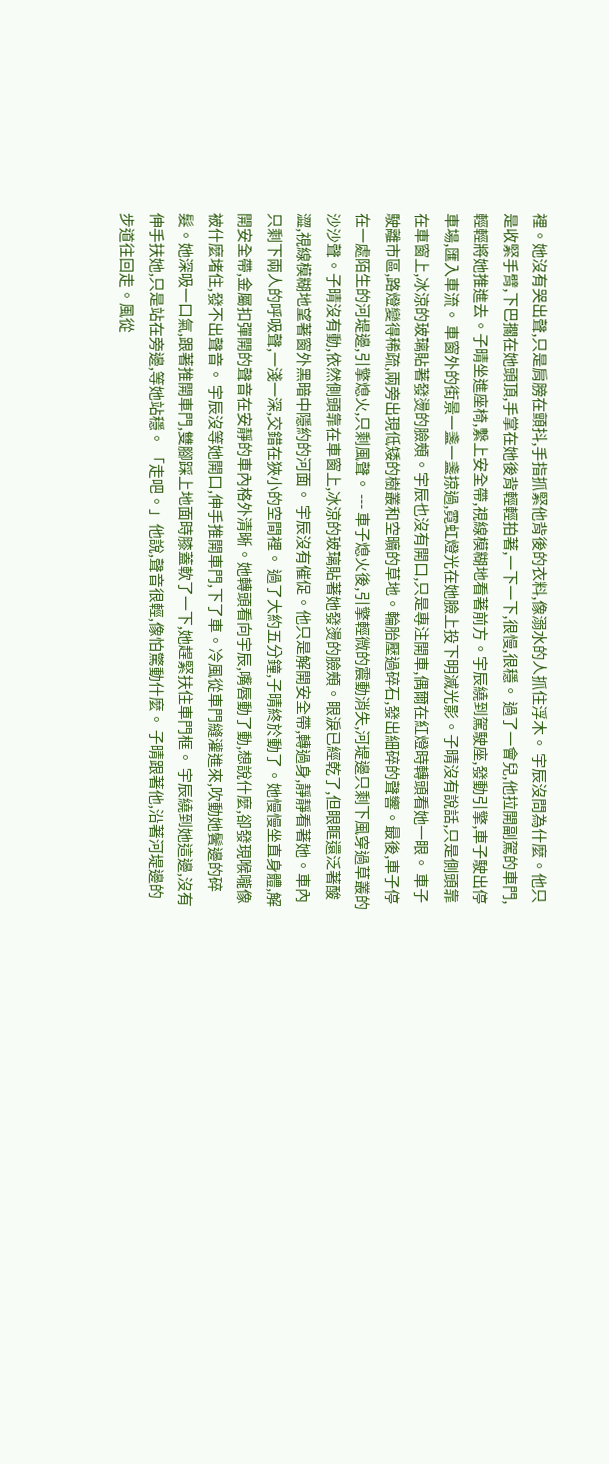裡。她沒有哭出聲,只是肩膀在顫抖,手指抓緊他背後的衣料,像溺水的人抓住浮木。 宇辰沒問為什麼。他只是收緊手臂,下巴擱在她頭頂,手掌在她後背輕輕拍著,一下一下,很慢,很穩。 過了一會兒,他拉開副駕的車門,輕輕將她推進去。子晴坐進座椅,繫上安全帶,視線模糊地看著前方。宇辰繞到駕駛座,發動引擎,車子駛出停車場,匯入車流。 車窗外的街景一盞一盞掠過,霓虹燈光在她臉上投下明滅光影。子晴沒有說話,只是側頭靠在車窗上,冰涼的玻璃貼著發燙的臉頰。宇辰也沒有開口,只是專注開車,偶爾在紅燈時轉頭看她一眼。 車子駛離市區,路燈變得稀疏,兩旁出現低矮的樹叢和空曠的草地。輪胎壓過碎石,發出細碎的聲響。最後,車子停在一處陌生的河堤邊,引擎熄火,只剩風聲。 --- 車子熄火後,引擎輕微的震動消失,河堤邊只剩下風穿過草叢的沙沙聲。子晴沒有動,依然側頭靠在車窗上,冰涼的玻璃貼著她發燙的臉頰。眼淚已經乾了,但眼眶還泛著酸澀,視線模糊地望著窗外黑暗中隱約的河面。 宇辰沒有催促。他只是解開安全帶,轉過身,靜靜看著她。車內只剩下兩人的呼吸聲,一淺一深,交錯在狹小的空間裡。 過了大約五分鐘,子晴終於動了。她慢慢坐直身體,解開安全帶,金屬扣彈開的聲音在安靜的車內格外清晰。她轉頭看向宇辰,嘴唇動了動,想說什麼,卻發現喉嚨像被什麼堵住,發不出聲音。 宇辰沒等她開口,伸手推開車門,下了車。冷風從車門縫灌進來,吹動她鬢邊的碎髮。她深吸一口氣,跟著推開車門,雙腳踩上地面時膝蓋軟了一下,她趕緊扶住車門框。 宇辰繞到她這邊,沒有伸手扶她,只是站在旁邊,等她站穩。 「走吧。」他說,聲音很輕,像怕驚動什麼。 子晴跟著他,沿著河堤邊的步道往回走。風從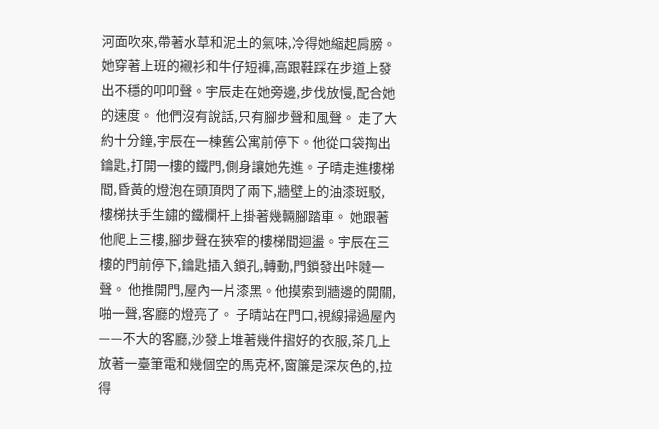河面吹來,帶著水草和泥土的氣味,冷得她縮起肩膀。她穿著上班的襯衫和牛仔短褲,高跟鞋踩在步道上發出不穩的叩叩聲。宇辰走在她旁邊,步伐放慢,配合她的速度。 他們沒有說話,只有腳步聲和風聲。 走了大約十分鐘,宇辰在一棟舊公寓前停下。他從口袋掏出鑰匙,打開一樓的鐵門,側身讓她先進。子晴走進樓梯間,昏黃的燈泡在頭頂閃了兩下,牆壁上的油漆斑駁,樓梯扶手生鏽的鐵欄杆上掛著幾輛腳踏車。 她跟著他爬上三樓,腳步聲在狹窄的樓梯間迴盪。宇辰在三樓的門前停下,鑰匙插入鎖孔,轉動,門鎖發出咔噠一聲。 他推開門,屋內一片漆黑。他摸索到牆邊的開關,啪一聲,客廳的燈亮了。 子晴站在門口,視線掃過屋內——不大的客廳,沙發上堆著幾件摺好的衣服,茶几上放著一臺筆電和幾個空的馬克杯,窗簾是深灰色的,拉得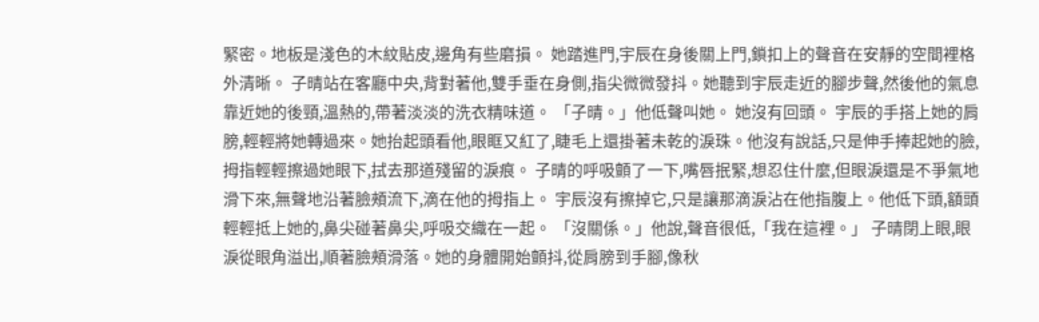緊密。地板是淺色的木紋貼皮,邊角有些磨損。 她踏進門,宇辰在身後關上門,鎖扣上的聲音在安靜的空間裡格外清晰。 子晴站在客廳中央,背對著他,雙手垂在身側,指尖微微發抖。她聽到宇辰走近的腳步聲,然後他的氣息靠近她的後頸,溫熱的,帶著淡淡的洗衣精味道。 「子晴。」他低聲叫她。 她沒有回頭。 宇辰的手搭上她的肩膀,輕輕將她轉過來。她抬起頭看他,眼眶又紅了,睫毛上還掛著未乾的淚珠。他沒有說話,只是伸手捧起她的臉,拇指輕輕擦過她眼下,拭去那道殘留的淚痕。 子晴的呼吸顫了一下,嘴唇抿緊,想忍住什麼,但眼淚還是不爭氣地滑下來,無聲地沿著臉頰流下,滴在他的拇指上。 宇辰沒有擦掉它,只是讓那滴淚沾在他指腹上。他低下頭,額頭輕輕抵上她的,鼻尖碰著鼻尖,呼吸交織在一起。 「沒關係。」他說,聲音很低,「我在這裡。」 子晴閉上眼,眼淚從眼角溢出,順著臉頰滑落。她的身體開始顫抖,從肩膀到手腳,像秋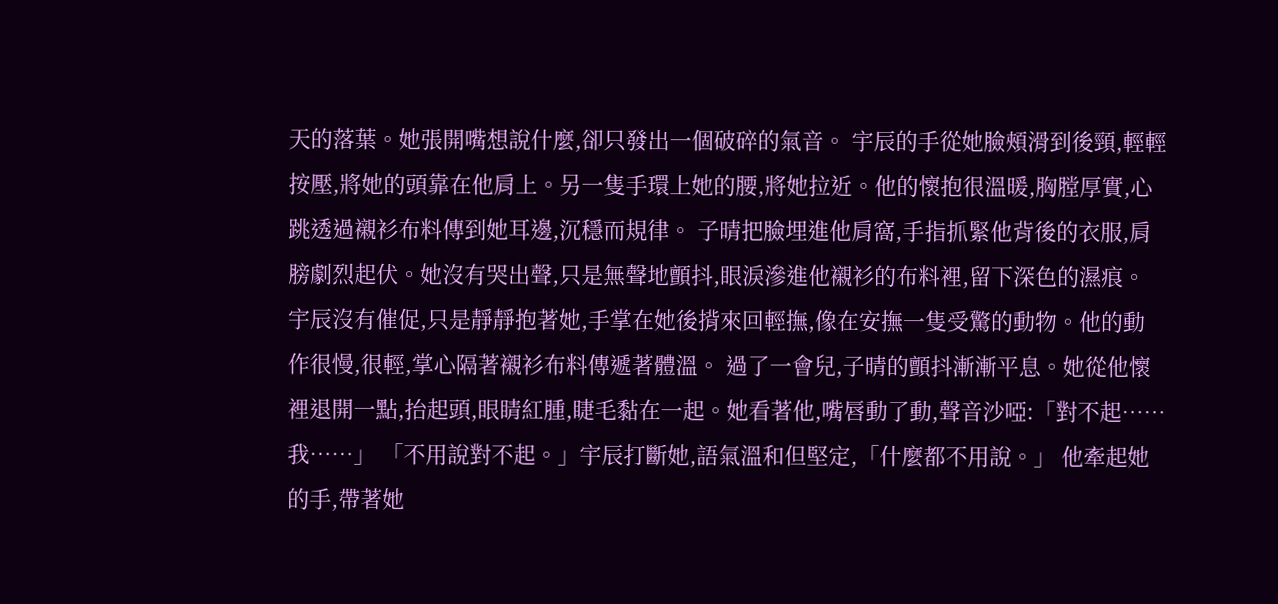天的落葉。她張開嘴想說什麼,卻只發出一個破碎的氣音。 宇辰的手從她臉頰滑到後頸,輕輕按壓,將她的頭靠在他肩上。另一隻手環上她的腰,將她拉近。他的懷抱很溫暖,胸膛厚實,心跳透過襯衫布料傳到她耳邊,沉穩而規律。 子晴把臉埋進他肩窩,手指抓緊他背後的衣服,肩膀劇烈起伏。她沒有哭出聲,只是無聲地顫抖,眼淚滲進他襯衫的布料裡,留下深色的濕痕。 宇辰沒有催促,只是靜靜抱著她,手掌在她後揹來回輕撫,像在安撫一隻受驚的動物。他的動作很慢,很輕,掌心隔著襯衫布料傳遞著體溫。 過了一會兒,子晴的顫抖漸漸平息。她從他懷裡退開一點,抬起頭,眼睛紅腫,睫毛黏在一起。她看著他,嘴唇動了動,聲音沙啞:「對不起……我……」 「不用說對不起。」宇辰打斷她,語氣溫和但堅定,「什麼都不用說。」 他牽起她的手,帶著她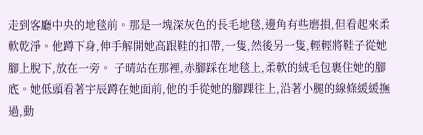走到客廳中央的地毯前。那是一塊深灰色的長毛地毯,邊角有些磨損,但看起來柔軟乾淨。他蹲下身,伸手解開她高跟鞋的扣帶,一隻,然後另一隻,輕輕將鞋子從她腳上脫下,放在一旁。 子晴站在那裡,赤腳踩在地毯上,柔軟的絨毛包裹住她的腳底。她低頭看著宇辰蹲在她面前,他的手從她的腳踝往上,沿著小腿的線條緩緩撫過,動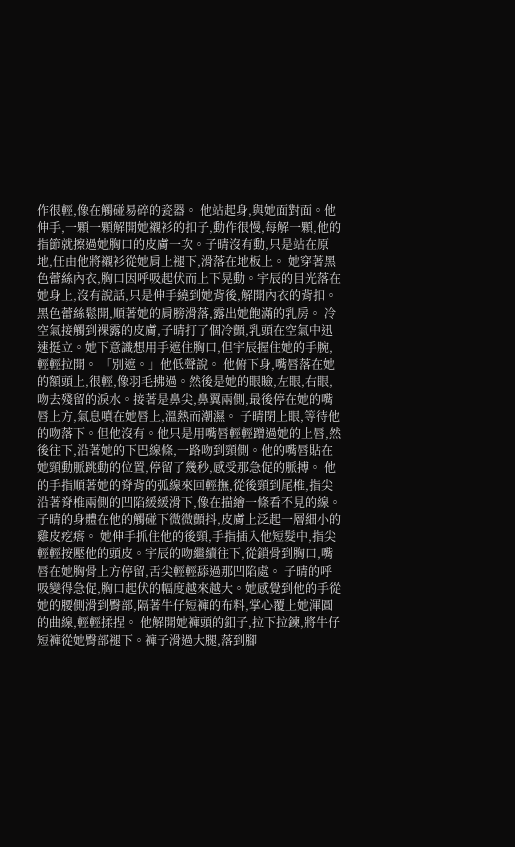作很輕,像在觸碰易碎的瓷器。 他站起身,與她面對面。他伸手,一顆一顆解開她襯衫的扣子,動作很慢,每解一顆,他的指節就擦過她胸口的皮膚一次。子晴沒有動,只是站在原地,任由他將襯衫從她肩上褪下,滑落在地板上。 她穿著黑色蕾絲內衣,胸口因呼吸起伏而上下晃動。宇辰的目光落在她身上,沒有說話,只是伸手繞到她背後,解開內衣的背扣。黑色蕾絲鬆開,順著她的肩膀滑落,露出她飽滿的乳房。 冷空氣接觸到裸露的皮膚,子晴打了個冷顫,乳頭在空氣中迅速挺立。她下意識想用手遮住胸口,但宇辰握住她的手腕,輕輕拉開。 「別遮。」他低聲說。 他俯下身,嘴唇落在她的額頭上,很輕,像羽毛拂過。然後是她的眼瞼,左眼,右眼,吻去殘留的淚水。接著是鼻尖,鼻翼兩側,最後停在她的嘴唇上方,氣息噴在她唇上,溫熱而潮濕。 子晴閉上眼,等待他的吻落下。但他沒有。他只是用嘴唇輕輕蹭過她的上唇,然後往下,沿著她的下巴線條,一路吻到頸側。他的嘴唇貼在她頸動脈跳動的位置,停留了幾秒,感受那急促的脈搏。 他的手指順著她的脊背的弧線來回輕撫,從後頸到尾椎,指尖沿著脊椎兩側的凹陷緩緩滑下,像在描繪一條看不見的線。子晴的身體在他的觸碰下微微顫抖,皮膚上泛起一層細小的雞皮疙瘩。 她伸手抓住他的後頸,手指插入他短髮中,指尖輕輕按壓他的頭皮。宇辰的吻繼續往下,從鎖骨到胸口,嘴唇在她胸骨上方停留,舌尖輕輕舔過那凹陷處。 子晴的呼吸變得急促,胸口起伏的幅度越來越大。她感覺到他的手從她的腰側滑到臀部,隔著牛仔短褲的布料,掌心覆上她渾圓的曲線,輕輕揉捏。 他解開她褲頭的釦子,拉下拉鍊,將牛仔短褲從她臀部褪下。褲子滑過大腿,落到腳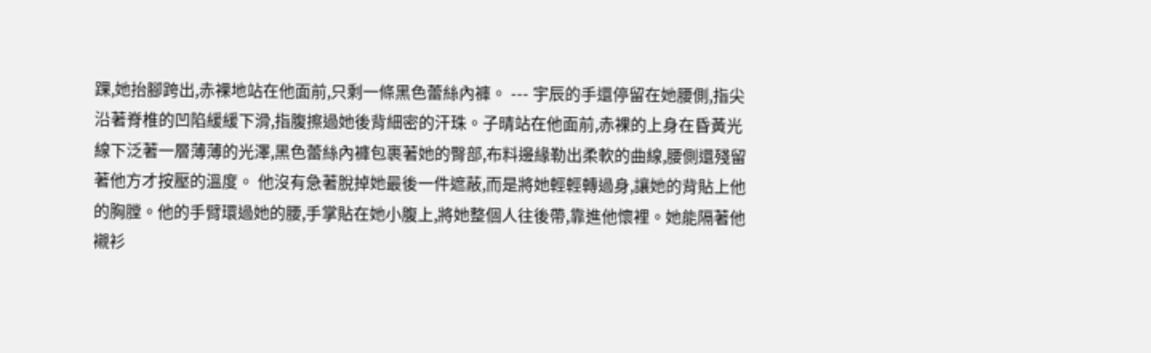踝,她抬腳跨出,赤裸地站在他面前,只剩一條黑色蕾絲內褲。 --- 宇辰的手還停留在她腰側,指尖沿著脊椎的凹陷緩緩下滑,指腹擦過她後背細密的汗珠。子晴站在他面前,赤裸的上身在昏黃光線下泛著一層薄薄的光澤,黑色蕾絲內褲包裹著她的臀部,布料邊緣勒出柔軟的曲線,腰側還殘留著他方才按壓的溫度。 他沒有急著脫掉她最後一件遮蔽,而是將她輕輕轉過身,讓她的背貼上他的胸膛。他的手臂環過她的腰,手掌貼在她小腹上,將她整個人往後帶,靠進他懷裡。她能隔著他襯衫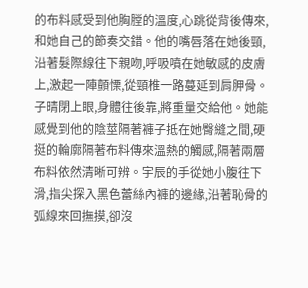的布料感受到他胸膛的溫度,心跳從背後傳來,和她自己的節奏交錯。他的嘴唇落在她後頸,沿著髮際線往下親吻,呼吸噴在她敏感的皮膚上,激起一陣顫慄,從頸椎一路蔓延到肩胛骨。 子晴閉上眼,身體往後靠,將重量交給他。她能感覺到他的陰莖隔著褲子抵在她臀縫之間,硬挺的輪廓隔著布料傳來溫熱的觸感,隔著兩層布料依然清晰可辨。宇辰的手從她小腹往下滑,指尖探入黑色蕾絲內褲的邊緣,沿著恥骨的弧線來回撫摸,卻沒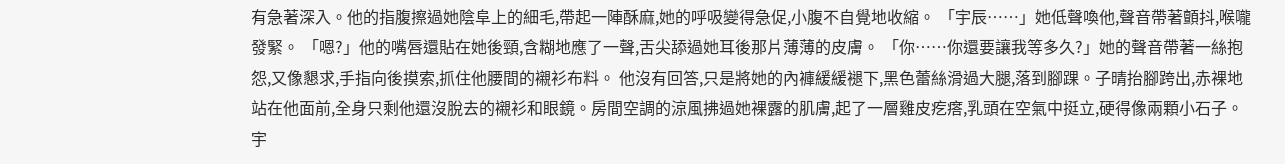有急著深入。他的指腹擦過她陰阜上的細毛,帶起一陣酥麻,她的呼吸變得急促,小腹不自覺地收縮。 「宇辰⋯⋯」她低聲喚他,聲音帶著顫抖,喉嚨發緊。 「嗯?」他的嘴唇還貼在她後頸,含糊地應了一聲,舌尖舔過她耳後那片薄薄的皮膚。 「你⋯⋯你還要讓我等多久?」她的聲音帶著一絲抱怨,又像懇求,手指向後摸索,抓住他腰間的襯衫布料。 他沒有回答,只是將她的內褲緩緩褪下,黑色蕾絲滑過大腿,落到腳踝。子晴抬腳跨出,赤裸地站在他面前,全身只剩他還沒脫去的襯衫和眼鏡。房間空調的涼風拂過她裸露的肌膚,起了一層雞皮疙瘩,乳頭在空氣中挺立,硬得像兩顆小石子。 宇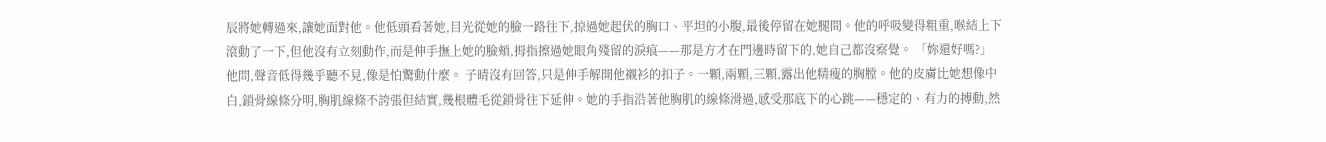辰將她轉過來,讓她面對他。他低頭看著她,目光從她的臉一路往下,掠過她起伏的胸口、平坦的小腹,最後停留在她腿間。他的呼吸變得粗重,喉結上下滾動了一下,但他沒有立刻動作,而是伸手撫上她的臉頰,拇指擦過她眼角殘留的淚痕——那是方才在門邊時留下的,她自己都沒察覺。 「妳還好嗎?」他問,聲音低得幾乎聽不見,像是怕驚動什麼。 子晴沒有回答,只是伸手解開他襯衫的扣子。一顆,兩顆,三顆,露出他精瘦的胸膛。他的皮膚比她想像中白,鎖骨線條分明,胸肌線條不誇張但結實,幾根體毛從鎖骨往下延伸。她的手指沿著他胸肌的線條滑過,感受那底下的心跳——穩定的、有力的搏動,然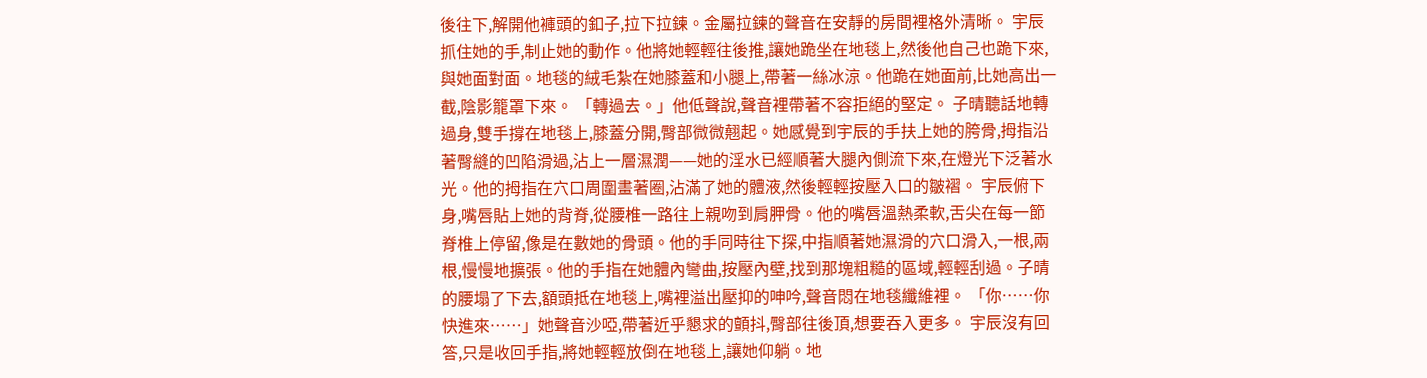後往下,解開他褲頭的釦子,拉下拉鍊。金屬拉鍊的聲音在安靜的房間裡格外清晰。 宇辰抓住她的手,制止她的動作。他將她輕輕往後推,讓她跪坐在地毯上,然後他自己也跪下來,與她面對面。地毯的絨毛紮在她膝蓋和小腿上,帶著一絲冰涼。他跪在她面前,比她高出一截,陰影籠罩下來。 「轉過去。」他低聲說,聲音裡帶著不容拒絕的堅定。 子晴聽話地轉過身,雙手撐在地毯上,膝蓋分開,臀部微微翹起。她感覺到宇辰的手扶上她的胯骨,拇指沿著臀縫的凹陷滑過,沾上一層濕潤——她的淫水已經順著大腿內側流下來,在燈光下泛著水光。他的拇指在穴口周圍畫著圈,沾滿了她的體液,然後輕輕按壓入口的皺褶。 宇辰俯下身,嘴唇貼上她的背脊,從腰椎一路往上親吻到肩胛骨。他的嘴唇溫熱柔軟,舌尖在每一節脊椎上停留,像是在數她的骨頭。他的手同時往下探,中指順著她濕滑的穴口滑入,一根,兩根,慢慢地擴張。他的手指在她體內彎曲,按壓內壁,找到那塊粗糙的區域,輕輕刮過。子晴的腰塌了下去,額頭抵在地毯上,嘴裡溢出壓抑的呻吟,聲音悶在地毯纖維裡。 「你⋯⋯你快進來⋯⋯」她聲音沙啞,帶著近乎懇求的顫抖,臀部往後頂,想要吞入更多。 宇辰沒有回答,只是收回手指,將她輕輕放倒在地毯上,讓她仰躺。地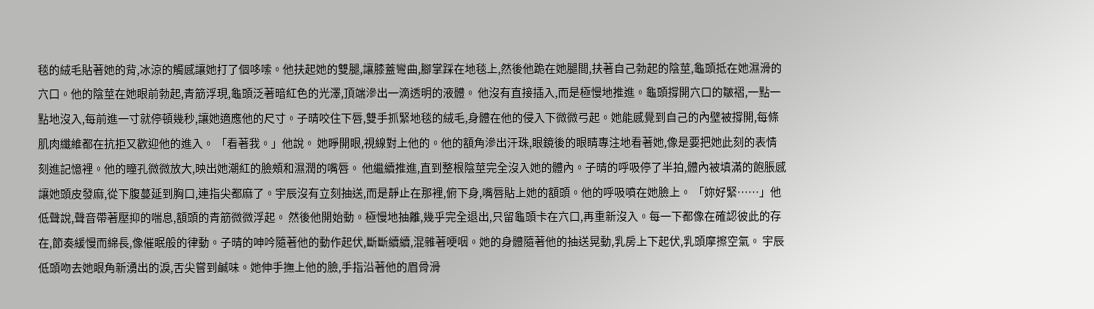毯的絨毛貼著她的背,冰涼的觸感讓她打了個哆嗦。他扶起她的雙腿,讓膝蓋彎曲,腳掌踩在地毯上,然後他跪在她腿間,扶著自己勃起的陰莖,龜頭抵在她濕滑的穴口。他的陰莖在她眼前勃起,青筋浮現,龜頭泛著暗紅色的光澤,頂端滲出一滴透明的液體。 他沒有直接插入,而是極慢地推進。龜頭撐開穴口的皺褶,一點一點地沒入,每前進一寸就停頓幾秒,讓她適應他的尺寸。子晴咬住下唇,雙手抓緊地毯的絨毛,身體在他的侵入下微微弓起。她能感覺到自己的內壁被撐開,每條肌肉纖維都在抗拒又歡迎他的進入。 「看著我。」他說。 她睜開眼,視線對上他的。他的額角滲出汗珠,眼鏡後的眼睛專注地看著她,像是要把她此刻的表情刻進記憶裡。他的瞳孔微微放大,映出她潮紅的臉頰和濕潤的嘴唇。 他繼續推進,直到整根陰莖完全沒入她的體內。子晴的呼吸停了半拍,體內被填滿的飽脹感讓她頭皮發麻,從下腹蔓延到胸口,連指尖都麻了。宇辰沒有立刻抽送,而是靜止在那裡,俯下身,嘴唇貼上她的額頭。他的呼吸噴在她臉上。 「妳好緊⋯⋯」他低聲說,聲音帶著壓抑的喘息,額頭的青筋微微浮起。 然後他開始動。極慢地抽離,幾乎完全退出,只留龜頭卡在穴口,再重新沒入。每一下都像在確認彼此的存在,節奏緩慢而綿長,像催眠般的律動。子晴的呻吟隨著他的動作起伏,斷斷續續,混雜著哽咽。她的身體隨著他的抽送晃動,乳房上下起伏,乳頭摩擦空氣。 宇辰低頭吻去她眼角新湧出的淚,舌尖嘗到鹹味。她伸手撫上他的臉,手指沿著他的眉骨滑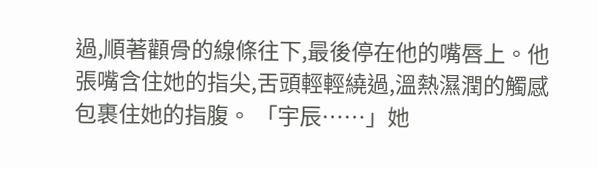過,順著顴骨的線條往下,最後停在他的嘴唇上。他張嘴含住她的指尖,舌頭輕輕繞過,溫熱濕潤的觸感包裹住她的指腹。 「宇辰⋯⋯」她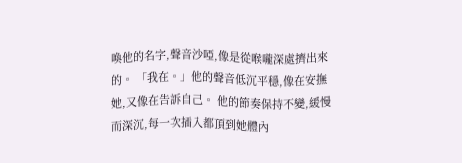喚他的名字,聲音沙啞,像是從喉嚨深處擠出來的。 「我在。」他的聲音低沉平穩,像在安撫她,又像在告訴自己。 他的節奏保持不變,緩慢而深沉,每一次插入都頂到她體內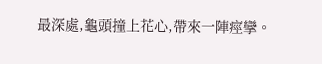最深處,龜頭撞上花心,帶來一陣痙攣。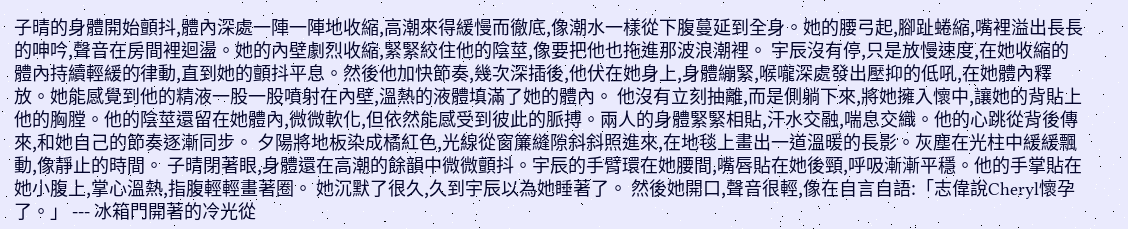子晴的身體開始顫抖,體內深處一陣一陣地收縮,高潮來得緩慢而徹底,像潮水一樣從下腹蔓延到全身。她的腰弓起,腳趾蜷縮,嘴裡溢出長長的呻吟,聲音在房間裡迴盪。她的內壁劇烈收縮,緊緊絞住他的陰莖,像要把他也拖進那波浪潮裡。 宇辰沒有停,只是放慢速度,在她收縮的體內持續輕緩的律動,直到她的顫抖平息。然後他加快節奏,幾次深插後,他伏在她身上,身體繃緊,喉嚨深處發出壓抑的低吼,在她體內釋放。她能感覺到他的精液一股一股噴射在內壁,溫熱的液體填滿了她的體內。 他沒有立刻抽離,而是側躺下來,將她擁入懷中,讓她的背貼上他的胸膛。他的陰莖還留在她體內,微微軟化,但依然能感受到彼此的脈搏。兩人的身體緊緊相貼,汗水交融,喘息交織。他的心跳從背後傳來,和她自己的節奏逐漸同步。 夕陽將地板染成橘紅色,光線從窗簾縫隙斜斜照進來,在地毯上畫出一道溫暖的長影。灰塵在光柱中緩緩飄動,像靜止的時間。 子晴閉著眼,身體還在高潮的餘韻中微微顫抖。宇辰的手臂環在她腰間,嘴唇貼在她後頸,呼吸漸漸平穩。他的手掌貼在她小腹上,掌心溫熱,指腹輕輕畫著圈。 她沉默了很久,久到宇辰以為她睡著了。 然後她開口,聲音很輕,像在自言自語:「志偉說Cheryl懷孕了。」 --- 冰箱門開著的冷光從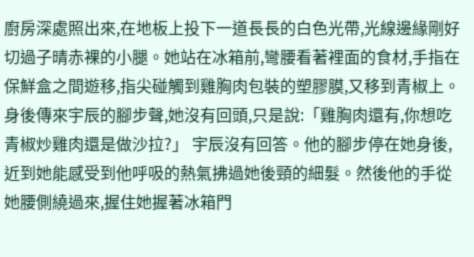廚房深處照出來,在地板上投下一道長長的白色光帶,光線邊緣剛好切過子晴赤裸的小腿。她站在冰箱前,彎腰看著裡面的食材,手指在保鮮盒之間遊移,指尖碰觸到雞胸肉包裝的塑膠膜,又移到青椒上。身後傳來宇辰的腳步聲,她沒有回頭,只是說:「雞胸肉還有,你想吃青椒炒雞肉還是做沙拉?」 宇辰沒有回答。他的腳步停在她身後,近到她能感受到他呼吸的熱氣拂過她後頸的細髮。然後他的手從她腰側繞過來,握住她握著冰箱門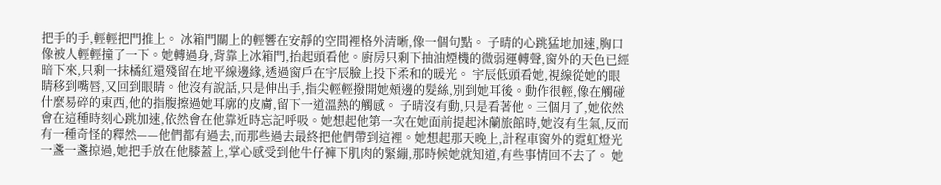把手的手,輕輕把門推上。 冰箱門關上的輕響在安靜的空間裡格外清晰,像一個句點。 子晴的心跳猛地加速,胸口像被人輕輕撞了一下。她轉過身,背靠上冰箱門,抬起頭看他。廚房只剩下抽油煙機的微弱運轉聲,窗外的天色已經暗下來,只剩一抹橘紅還殘留在地平線邊緣,透過窗戶在宇辰臉上投下柔和的暖光。 宇辰低頭看她,視線從她的眼睛移到嘴唇,又回到眼睛。他沒有說話,只是伸出手,指尖輕輕撥開她頰邊的髮絲,別到她耳後。動作很輕,像在觸碰什麼易碎的東西,他的指腹擦過她耳廓的皮膚,留下一道溫熱的觸感。 子晴沒有動,只是看著他。三個月了,她依然會在這種時刻心跳加速,依然會在他靠近時忘記呼吸。她想起他第一次在她面前提起沐蘭旅館時,她沒有生氣,反而有一種奇怪的釋然——他們都有過去,而那些過去最終把他們帶到這裡。她想起那天晚上,計程車窗外的霓虹燈光一盞一盞掠過,她把手放在他膝蓋上,掌心感受到他牛仔褲下肌肉的緊繃,那時候她就知道,有些事情回不去了。 她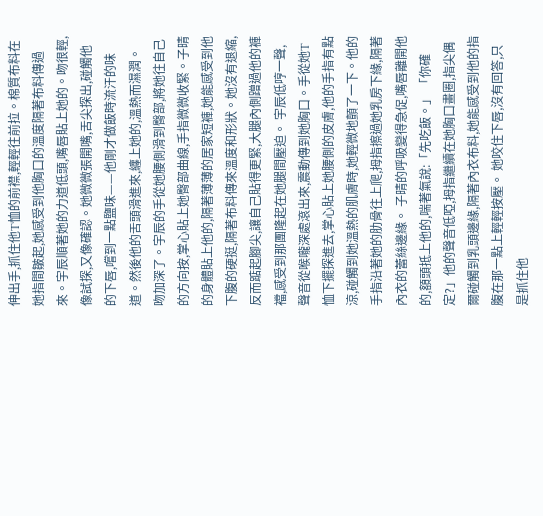伸出手,抓住他T恤的前襟,輕輕往前拉。棉質布料在她指間皺起,她感受到他胸口的溫度隔著布料傳過來。宇辰順著她的力道低頭,嘴唇貼上她的。吻很輕,像試探,又像確認。她微微張開嘴,舌尖探出,碰觸他的下唇,嚐到一點鹽味——他剛才做飯時流汗的味道。然後他的舌頭滑進來,纏上她的,溫熱而濕潤。 吻加深了。宇辰的手從她腰側滑到臀部,將她往自己的方向按,掌心貼上她臀部曲線,手指微微收緊。子晴的身體貼上他的,隔著薄薄的居家短褲,她能感受到他下腹的硬挺,隔著布料傳來溫度和形狀。她沒有退縮,反而踮起腳尖,讓自己貼得更緊,大腿內側蹭過他的褲襠,感受到那團隆起在她腿間壓迫。 宇辰低哼一聲,聲音從喉嚨深處滾出來,震動傳到她胸口。手從她T恤下擺探進去,掌心貼上她腰側的皮膚,他的手指有點涼,碰觸到她溫熱的肌膚時,她輕微地顫了一下。他的手指沿著她的肋骨往上爬,拇指擦過她乳房下緣,隔著內衣的蕾絲邊緣。 子晴的呼吸變得急促,嘴唇離開他的,額頭抵上他的,喘著氣說:「先吃飯。」 「你確定?」他的聲音低啞,拇指繼續在她胸口畫圈,指尖偶爾碰觸到乳頭邊緣,隔著內衣布料,她能感受到他的指腹在那一點上輕輕按壓。 她咬住下唇,沒有回答,只是抓住他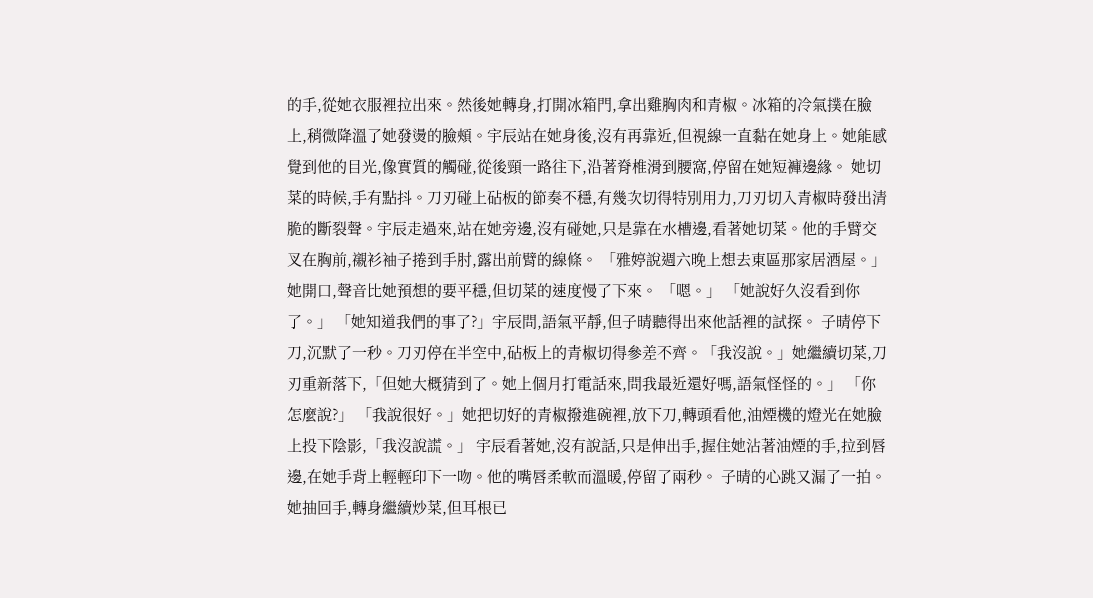的手,從她衣服裡拉出來。然後她轉身,打開冰箱門,拿出雞胸肉和青椒。冰箱的冷氣撲在臉上,稍微降溫了她發燙的臉頰。宇辰站在她身後,沒有再靠近,但視線一直黏在她身上。她能感覺到他的目光,像實質的觸碰,從後頸一路往下,沿著脊椎滑到腰窩,停留在她短褲邊緣。 她切菜的時候,手有點抖。刀刃碰上砧板的節奏不穩,有幾次切得特別用力,刀刃切入青椒時發出清脆的斷裂聲。宇辰走過來,站在她旁邊,沒有碰她,只是靠在水槽邊,看著她切菜。他的手臂交叉在胸前,襯衫袖子捲到手肘,露出前臂的線條。 「雅婷說週六晚上想去東區那家居酒屋。」她開口,聲音比她預想的要平穩,但切菜的速度慢了下來。 「嗯。」 「她說好久沒看到你了。」 「她知道我們的事了?」宇辰問,語氣平靜,但子晴聽得出來他話裡的試探。 子晴停下刀,沉默了一秒。刀刃停在半空中,砧板上的青椒切得參差不齊。「我沒說。」她繼續切菜,刀刃重新落下,「但她大概猜到了。她上個月打電話來,問我最近還好嗎,語氣怪怪的。」 「你怎麼說?」 「我說很好。」她把切好的青椒撥進碗裡,放下刀,轉頭看他,油煙機的燈光在她臉上投下陰影,「我沒說謊。」 宇辰看著她,沒有說話,只是伸出手,握住她沾著油煙的手,拉到唇邊,在她手背上輕輕印下一吻。他的嘴唇柔軟而溫暖,停留了兩秒。 子晴的心跳又漏了一拍。她抽回手,轉身繼續炒菜,但耳根已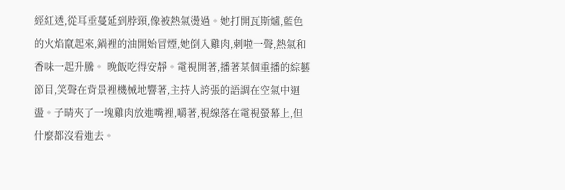經紅透,從耳垂蔓延到脖頸,像被熱氣燙過。她打開瓦斯爐,藍色的火焰竄起來,鍋裡的油開始冒煙,她倒入雞肉,刺啦一聲,熱氣和香味一起升騰。 晚飯吃得安靜。電視開著,播著某個重播的綜藝節目,笑聲在背景裡機械地響著,主持人誇張的語調在空氣中迴盪。子晴夾了一塊雞肉放進嘴裡,嚼著,視線落在電視螢幕上,但什麼都沒看進去。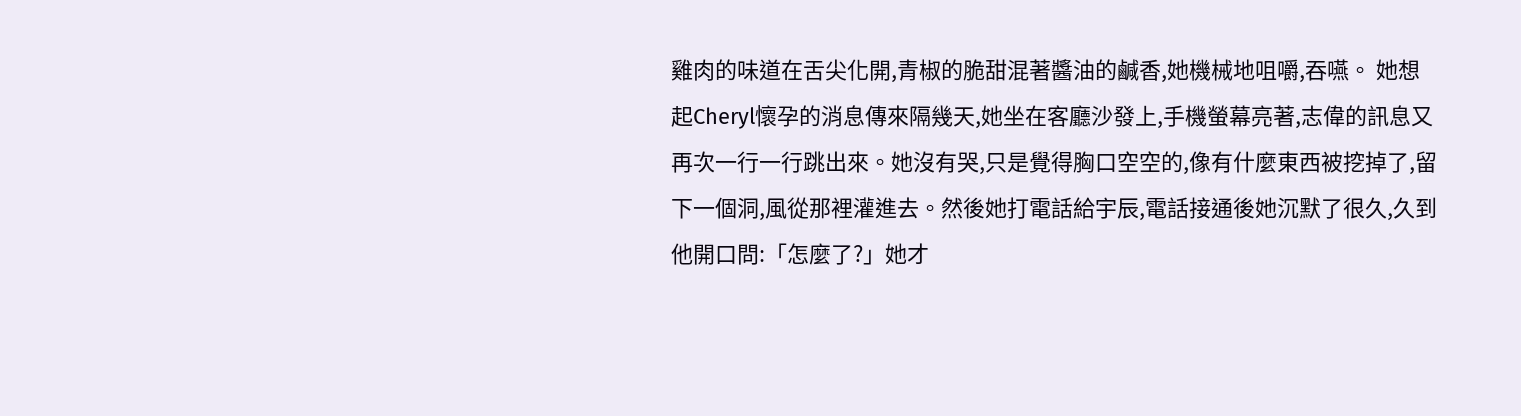雞肉的味道在舌尖化開,青椒的脆甜混著醬油的鹹香,她機械地咀嚼,吞嚥。 她想起Cheryl懷孕的消息傳來隔幾天,她坐在客廳沙發上,手機螢幕亮著,志偉的訊息又再次一行一行跳出來。她沒有哭,只是覺得胸口空空的,像有什麼東西被挖掉了,留下一個洞,風從那裡灌進去。然後她打電話給宇辰,電話接通後她沉默了很久,久到他開口問:「怎麼了?」她才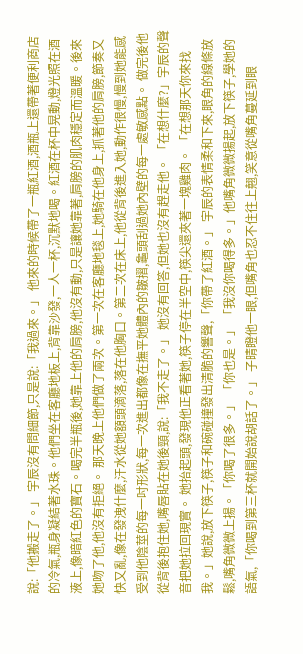說:「他搬走了。」 宇辰沒有問細節,只是說:「我過來。」 他來的時候帶了一瓶紅酒,酒瓶上還帶著便利商店的冷氣,瓶身凝結著水珠。他們坐在客廳地板上,背靠沙發,一人一杯,沉默地喝。紅酒在杯中晃動,燈光照在酒液上,像暗紅色的寶石。喝完半瓶後,她靠上他的肩膀,他沒有動,只是讓她靠著,肩膀的肌肉穩定而溫暖。後來她吻了他,他沒有拒絕。 那天晚上他們做了兩次。第一次在客廳地毯上,她騎在他身上,抓著他的肩膀,節奏又快又亂,像在發洩什麼,汗水從她額頭滴落,落在他胸口。第二次在床上,他從背後進入她,動作很慢,慢到她能感受到他陰莖的每一吋形狀,每一次進出都像在撫平她體內的皺摺,龜頭刮過她內壁的每一處敏感點。 做完後他從背後抱住她,嘴唇貼在她後頸,說:「我不走了。」 她沒有回答,但她也沒有趕走他。 「在想什麼?」宇辰的聲音把她拉回現實。 她抬起頭,發現他正看著她,筷子停在半空中,筷尖還夾著一塊雞肉。 「在想那天你來找我。」她說,放下筷子,筷子和碗碰撞發出清脆的響聲,「你帶了紅酒。」 宇辰的表情柔和下來,眼角的線條放鬆,嘴角微微上揚。「你喝了很多。」 「你也是。」 「我沒你喝得多。」他嘴角微微揚起,放下筷子,學她的語氣,「你喝到第三杯就開始說胡話了。」 子晴瞪他一眼,但嘴角也忍不住往上翹,笑意從嘴角蔓延到眼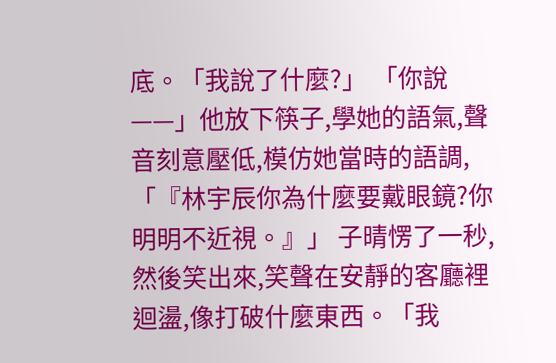底。「我說了什麼?」 「你說——」他放下筷子,學她的語氣,聲音刻意壓低,模仿她當時的語調,「『林宇辰你為什麼要戴眼鏡?你明明不近視。』」 子晴愣了一秒,然後笑出來,笑聲在安靜的客廳裡迴盪,像打破什麼東西。「我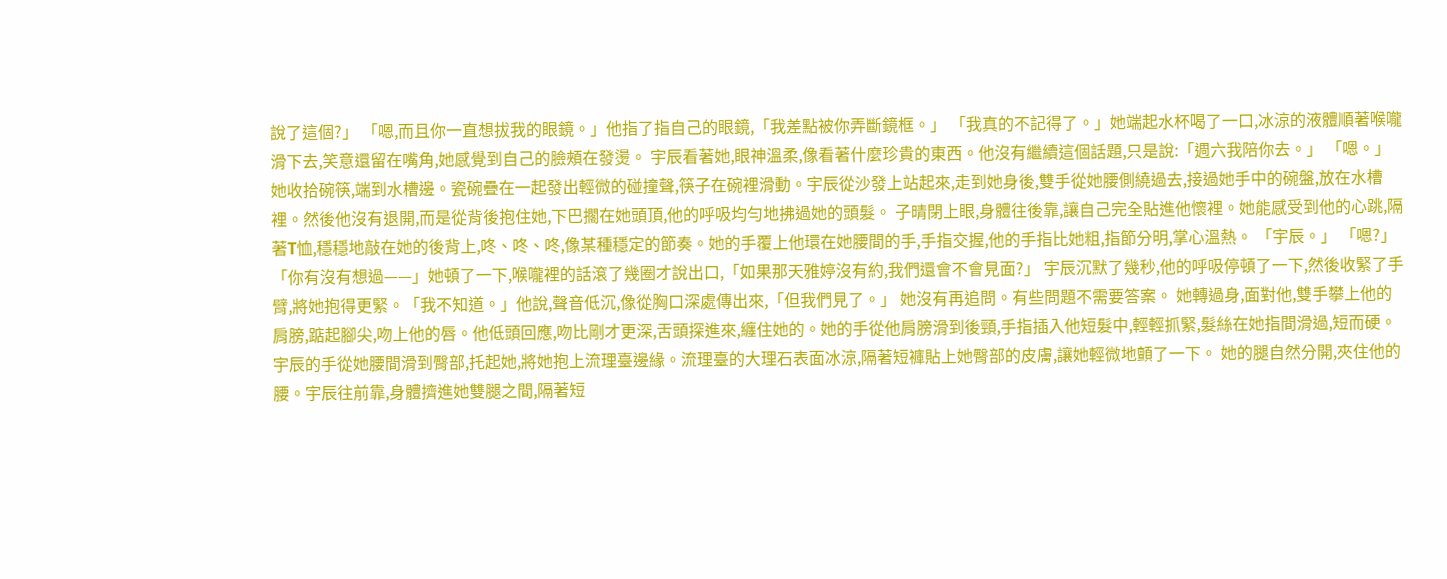說了這個?」 「嗯,而且你一直想拔我的眼鏡。」他指了指自己的眼鏡,「我差點被你弄斷鏡框。」 「我真的不記得了。」她端起水杯喝了一口,冰涼的液體順著喉嚨滑下去,笑意還留在嘴角,她感覺到自己的臉頰在發燙。 宇辰看著她,眼神溫柔,像看著什麼珍貴的東西。他沒有繼續這個話題,只是說:「週六我陪你去。」 「嗯。」 她收拾碗筷,端到水槽邊。瓷碗疊在一起發出輕微的碰撞聲,筷子在碗裡滑動。宇辰從沙發上站起來,走到她身後,雙手從她腰側繞過去,接過她手中的碗盤,放在水槽裡。然後他沒有退開,而是從背後抱住她,下巴擱在她頭頂,他的呼吸均勻地拂過她的頭髮。 子晴閉上眼,身體往後靠,讓自己完全貼進他懷裡。她能感受到他的心跳,隔著T恤,穩穩地敲在她的後背上,咚、咚、咚,像某種穩定的節奏。她的手覆上他環在她腰間的手,手指交握,他的手指比她粗,指節分明,掌心溫熱。 「宇辰。」 「嗯?」 「你有沒有想過——」她頓了一下,喉嚨裡的話滾了幾圈才說出口,「如果那天雅婷沒有約,我們還會不會見面?」 宇辰沉默了幾秒,他的呼吸停頓了一下,然後收緊了手臂,將她抱得更緊。「我不知道。」他說,聲音低沉,像從胸口深處傳出來,「但我們見了。」 她沒有再追問。有些問題不需要答案。 她轉過身,面對他,雙手攀上他的肩膀,踮起腳尖,吻上他的唇。他低頭回應,吻比剛才更深,舌頭探進來,纏住她的。她的手從他肩膀滑到後頸,手指插入他短髮中,輕輕抓緊,髮絲在她指間滑過,短而硬。宇辰的手從她腰間滑到臀部,托起她,將她抱上流理臺邊緣。流理臺的大理石表面冰涼,隔著短褲貼上她臀部的皮膚,讓她輕微地顫了一下。 她的腿自然分開,夾住他的腰。宇辰往前靠,身體擠進她雙腿之間,隔著短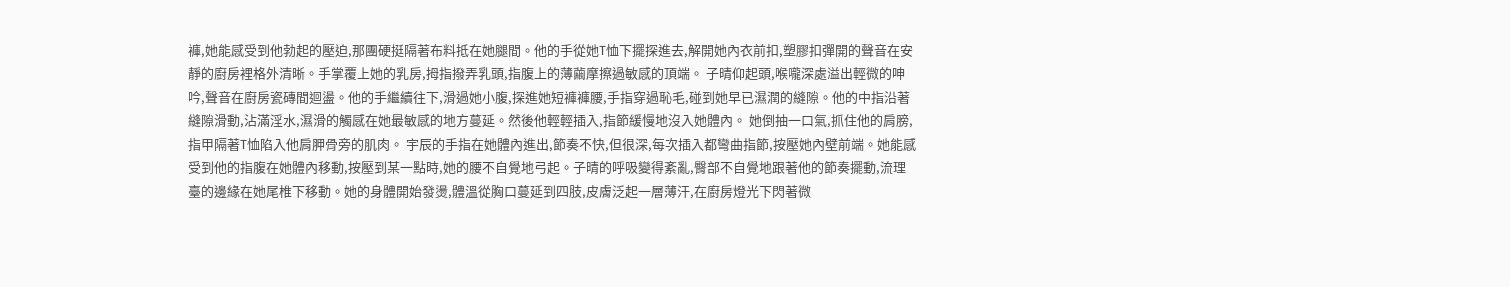褲,她能感受到他勃起的壓迫,那團硬挺隔著布料抵在她腿間。他的手從她T恤下擺探進去,解開她內衣前扣,塑膠扣彈開的聲音在安靜的廚房裡格外清晰。手掌覆上她的乳房,拇指撥弄乳頭,指腹上的薄繭摩擦過敏感的頂端。 子晴仰起頭,喉嚨深處溢出輕微的呻吟,聲音在廚房瓷磚間迴盪。他的手繼續往下,滑過她小腹,探進她短褲褲腰,手指穿過恥毛,碰到她早已濕潤的縫隙。他的中指沿著縫隙滑動,沾滿淫水,濕滑的觸感在她最敏感的地方蔓延。然後他輕輕插入,指節緩慢地沒入她體內。 她倒抽一口氣,抓住他的肩膀,指甲隔著T恤陷入他肩胛骨旁的肌肉。 宇辰的手指在她體內進出,節奏不快,但很深,每次插入都彎曲指節,按壓她內壁前端。她能感受到他的指腹在她體內移動,按壓到某一點時,她的腰不自覺地弓起。子晴的呼吸變得紊亂,臀部不自覺地跟著他的節奏擺動,流理臺的邊緣在她尾椎下移動。她的身體開始發燙,體溫從胸口蔓延到四肢,皮膚泛起一層薄汗,在廚房燈光下閃著微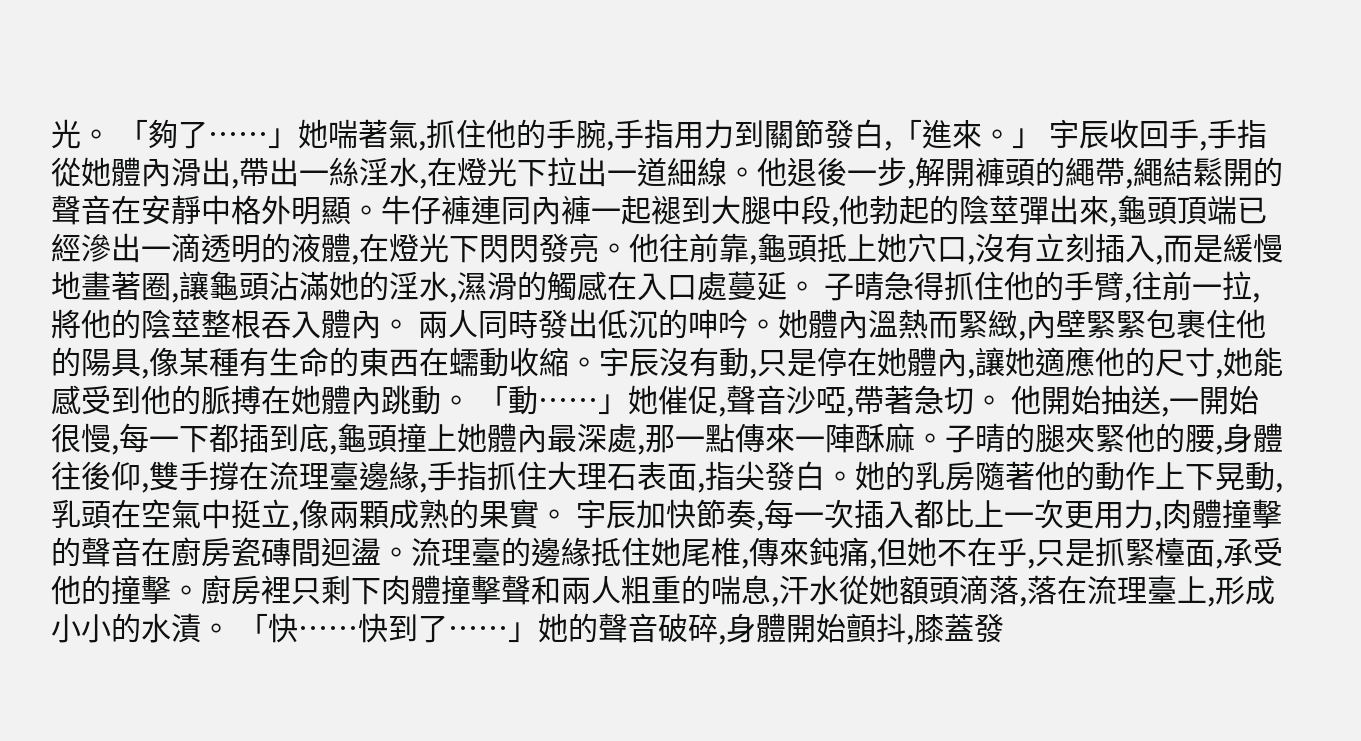光。 「夠了⋯⋯」她喘著氣,抓住他的手腕,手指用力到關節發白,「進來。」 宇辰收回手,手指從她體內滑出,帶出一絲淫水,在燈光下拉出一道細線。他退後一步,解開褲頭的繩帶,繩結鬆開的聲音在安靜中格外明顯。牛仔褲連同內褲一起褪到大腿中段,他勃起的陰莖彈出來,龜頭頂端已經滲出一滴透明的液體,在燈光下閃閃發亮。他往前靠,龜頭抵上她穴口,沒有立刻插入,而是緩慢地畫著圈,讓龜頭沾滿她的淫水,濕滑的觸感在入口處蔓延。 子晴急得抓住他的手臂,往前一拉,將他的陰莖整根吞入體內。 兩人同時發出低沉的呻吟。她體內溫熱而緊緻,內壁緊緊包裹住他的陽具,像某種有生命的東西在蠕動收縮。宇辰沒有動,只是停在她體內,讓她適應他的尺寸,她能感受到他的脈搏在她體內跳動。 「動⋯⋯」她催促,聲音沙啞,帶著急切。 他開始抽送,一開始很慢,每一下都插到底,龜頭撞上她體內最深處,那一點傳來一陣酥麻。子晴的腿夾緊他的腰,身體往後仰,雙手撐在流理臺邊緣,手指抓住大理石表面,指尖發白。她的乳房隨著他的動作上下晃動,乳頭在空氣中挺立,像兩顆成熟的果實。 宇辰加快節奏,每一次插入都比上一次更用力,肉體撞擊的聲音在廚房瓷磚間迴盪。流理臺的邊緣抵住她尾椎,傳來鈍痛,但她不在乎,只是抓緊檯面,承受他的撞擊。廚房裡只剩下肉體撞擊聲和兩人粗重的喘息,汗水從她額頭滴落,落在流理臺上,形成小小的水漬。 「快⋯⋯快到了⋯⋯」她的聲音破碎,身體開始顫抖,膝蓋發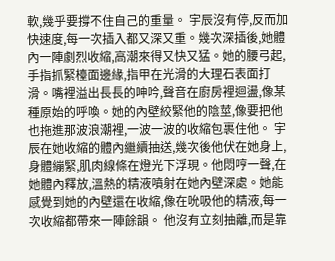軟,幾乎要撐不住自己的重量。 宇辰沒有停,反而加快速度,每一次插入都又深又重。幾次深插後,她體內一陣劇烈收縮,高潮來得又快又猛。她的腰弓起,手指抓緊檯面邊緣,指甲在光滑的大理石表面打滑。嘴裡溢出長長的呻吟,聲音在廚房裡迴盪,像某種原始的呼喚。她的內壁絞緊他的陰莖,像要把他也拖進那波浪潮裡,一波一波的收縮包裹住他。 宇辰在她收縮的體內繼續抽送,幾次後他伏在她身上,身體繃緊,肌肉線條在燈光下浮現。他悶哼一聲,在她體內釋放,溫熱的精液噴射在她內壁深處。她能感覺到她的內壁還在收縮,像在吮吸他的精液,每一次收縮都帶來一陣餘韻。 他沒有立刻抽離,而是靠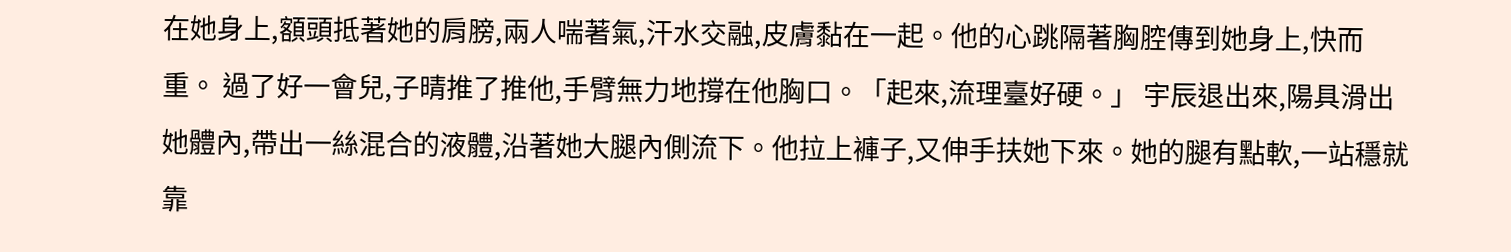在她身上,額頭抵著她的肩膀,兩人喘著氣,汗水交融,皮膚黏在一起。他的心跳隔著胸腔傳到她身上,快而重。 過了好一會兒,子晴推了推他,手臂無力地撐在他胸口。「起來,流理臺好硬。」 宇辰退出來,陽具滑出她體內,帶出一絲混合的液體,沿著她大腿內側流下。他拉上褲子,又伸手扶她下來。她的腿有點軟,一站穩就靠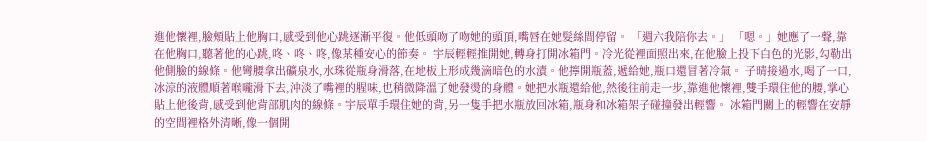進他懷裡,臉頰貼上他胸口,感受到他心跳逐漸平復。他低頭吻了吻她的頭頂,嘴唇在她髮絲間停留。 「週六我陪你去。」 「嗯。」她應了一聲,靠在他胸口,聽著他的心跳,咚、咚、咚,像某種安心的節奏。 宇辰輕輕推開她,轉身打開冰箱門。冷光從裡面照出來,在他臉上投下白色的光影,勾勒出他側臉的線條。他彎腰拿出礦泉水,水珠從瓶身滑落,在地板上形成幾滴暗色的水漬。他擰開瓶蓋,遞給她,瓶口還冒著冷氣。 子晴接過水,喝了一口,冰涼的液體順著喉嚨滑下去,沖淡了嘴裡的腥味,也稍微降溫了她發燙的身體。她把水瓶還給他,然後往前走一步,靠進他懷裡,雙手環住他的腰,掌心貼上他後背,感受到他背部肌肉的線條。宇辰單手環住她的背,另一隻手把水瓶放回冰箱,瓶身和冰箱架子碰撞發出輕響。 冰箱門關上的輕響在安靜的空間裡格外清晰,像一個開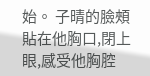始。 子晴的臉頰貼在他胸口,閉上眼,感受他胸腔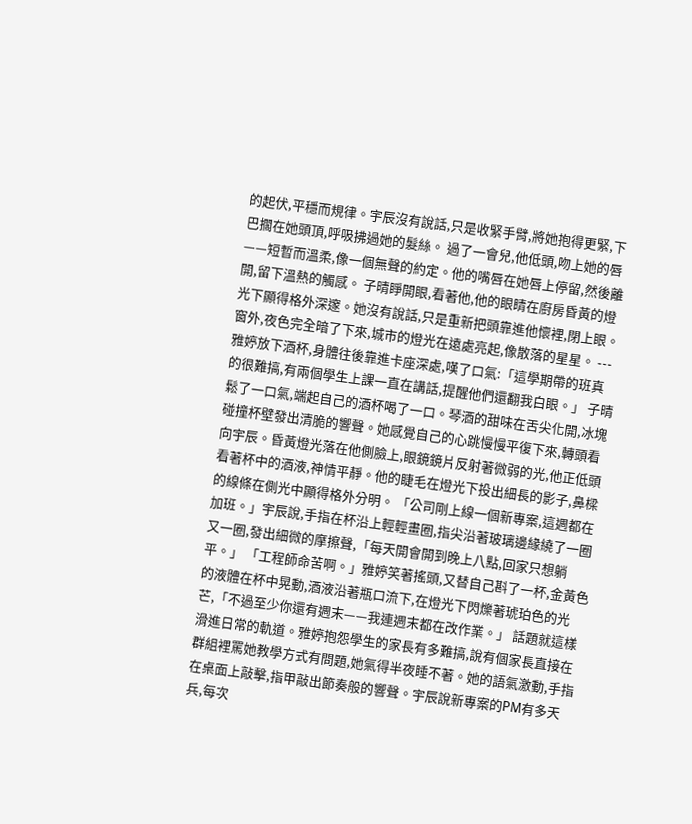的起伏,平穩而規律。宇辰沒有說話,只是收緊手臂,將她抱得更緊,下巴擱在她頭頂,呼吸拂過她的髮絲。 過了一會兒,他低頭,吻上她的唇——短暫而溫柔,像一個無聲的約定。他的嘴唇在她唇上停留,然後離開,留下溫熱的觸感。 子晴睜開眼,看著他,他的眼睛在廚房昏黃的燈光下顯得格外深邃。她沒有說話,只是重新把頭靠進他懷裡,閉上眼。 窗外,夜色完全暗了下來,城市的燈光在遠處亮起,像散落的星星。 --- 雅婷放下酒杯,身體往後靠進卡座深處,嘆了口氣:「這學期帶的班真的很難搞,有兩個學生上課一直在講話,提醒他們還翻我白眼。」 子晴鬆了一口氣,端起自己的酒杯喝了一口。琴酒的甜味在舌尖化開,冰塊碰撞杯壁發出清脆的響聲。她感覺自己的心跳慢慢平復下來,轉頭看向宇辰。昏黃燈光落在他側臉上,眼鏡鏡片反射著微弱的光,他正低頭看著杯中的酒液,神情平靜。他的睫毛在燈光下投出細長的影子,鼻樑的線條在側光中顯得格外分明。 「公司剛上線一個新專案,這週都在加班。」宇辰說,手指在杯沿上輕輕畫圈,指尖沿著玻璃邊緣繞了一圈又一圈,發出細微的摩擦聲,「每天開會開到晚上八點,回家只想躺平。」 「工程師命苦啊。」雅婷笑著搖頭,又替自己斟了一杯,金黃色的液體在杯中晃動,酒液沿著瓶口流下,在燈光下閃爍著琥珀色的光芒,「不過至少你還有週末——我連週末都在改作業。」 話題就這樣滑進日常的軌道。雅婷抱怨學生的家長有多難搞,說有個家長直接在群組裡罵她教學方式有問題,她氣得半夜睡不著。她的語氣激動,手指在桌面上敲擊,指甲敲出節奏般的響聲。宇辰說新專案的PM有多天兵,每次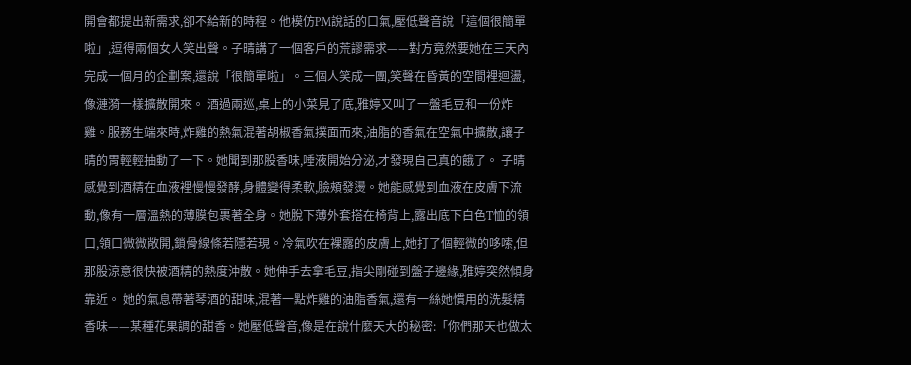開會都提出新需求,卻不給新的時程。他模仿PM說話的口氣,壓低聲音說「這個很簡單啦」,逗得兩個女人笑出聲。子晴講了一個客戶的荒謬需求——對方竟然要她在三天內完成一個月的企劃案,還說「很簡單啦」。三個人笑成一團,笑聲在昏黃的空間裡迴盪,像漣漪一樣擴散開來。 酒過兩巡,桌上的小菜見了底,雅婷又叫了一盤毛豆和一份炸雞。服務生端來時,炸雞的熱氣混著胡椒香氣撲面而來,油脂的香氣在空氣中擴散,讓子晴的胃輕輕抽動了一下。她聞到那股香味,唾液開始分泌,才發現自己真的餓了。 子晴感覺到酒精在血液裡慢慢發酵,身體變得柔軟,臉頰發燙。她能感覺到血液在皮膚下流動,像有一層溫熱的薄膜包裹著全身。她脫下薄外套搭在椅背上,露出底下白色T恤的領口,領口微微敞開,鎖骨線條若隱若現。冷氣吹在裸露的皮膚上,她打了個輕微的哆嗦,但那股涼意很快被酒精的熱度沖散。她伸手去拿毛豆,指尖剛碰到盤子邊緣,雅婷突然傾身靠近。 她的氣息帶著琴酒的甜味,混著一點炸雞的油脂香氣,還有一絲她慣用的洗髮精香味——某種花果調的甜香。她壓低聲音,像是在說什麼天大的秘密:「你們那天也做太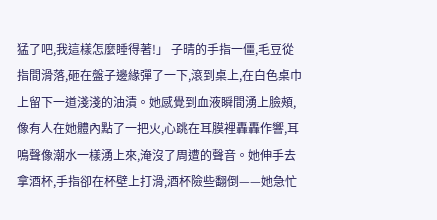猛了吧,我這樣怎麼睡得著!」 子晴的手指一僵,毛豆從指間滑落,砸在盤子邊緣彈了一下,滾到桌上,在白色桌巾上留下一道淺淺的油漬。她感覺到血液瞬間湧上臉頰,像有人在她體內點了一把火,心跳在耳膜裡轟轟作響,耳鳴聲像潮水一樣湧上來,淹沒了周遭的聲音。她伸手去拿酒杯,手指卻在杯壁上打滑,酒杯險些翻倒——她急忙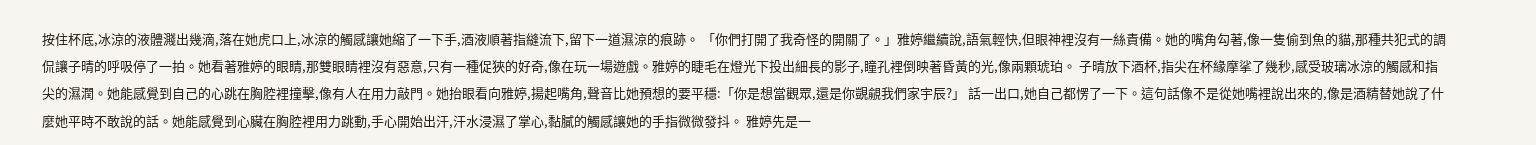按住杯底,冰涼的液體濺出幾滴,落在她虎口上,冰涼的觸感讓她縮了一下手,酒液順著指縫流下,留下一道濕涼的痕跡。 「你們打開了我奇怪的開關了。」雅婷繼續說,語氣輕快,但眼神裡沒有一絲責備。她的嘴角勾著,像一隻偷到魚的貓,那種共犯式的調侃讓子晴的呼吸停了一拍。她看著雅婷的眼睛,那雙眼睛裡沒有惡意,只有一種促狹的好奇,像在玩一場遊戲。雅婷的睫毛在燈光下投出細長的影子,瞳孔裡倒映著昏黃的光,像兩顆琥珀。 子晴放下酒杯,指尖在杯緣摩挲了幾秒,感受玻璃冰涼的觸感和指尖的濕潤。她能感覺到自己的心跳在胸腔裡撞擊,像有人在用力敲門。她抬眼看向雅婷,揚起嘴角,聲音比她預想的要平穩:「你是想當觀眾,還是你覬覦我們家宇辰?」 話一出口,她自己都愣了一下。這句話像不是從她嘴裡說出來的,像是酒精替她說了什麼她平時不敢說的話。她能感覺到心臟在胸腔裡用力跳動,手心開始出汗,汗水浸濕了掌心,黏膩的觸感讓她的手指微微發抖。 雅婷先是一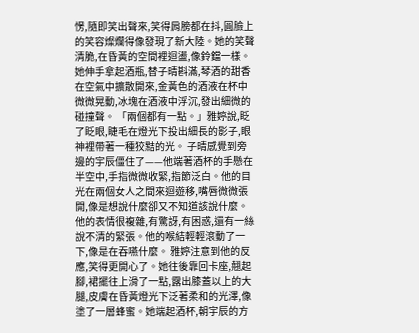愣,隨即笑出聲來,笑得肩膀都在抖,圓臉上的笑容燦爛得像發現了新大陸。她的笑聲清脆,在昏黃的空間裡迴盪,像鈴鐺一樣。她伸手拿起酒瓶,替子晴斟滿,琴酒的甜香在空氣中擴散開來,金黃色的酒液在杯中微微晃動,冰塊在酒液中浮沉,發出細微的碰撞聲。 「兩個都有一點。」雅婷說,眨了眨眼,睫毛在燈光下投出細長的影子,眼神裡帶著一種狡黠的光。 子晴感覺到旁邊的宇辰僵住了——他端著酒杯的手懸在半空中,手指微微收緊,指節泛白。他的目光在兩個女人之間來迴遊移,嘴唇微微張開,像是想說什麼卻又不知道該說什麼。他的表情很複雜,有驚訝,有困惑,還有一絲說不清的緊張。他的喉結輕輕滾動了一下,像是在吞嚥什麼。 雅婷注意到他的反應,笑得更開心了。她往後靠回卡座,翹起腳,裙擺往上滑了一點,露出膝蓋以上的大腿,皮膚在昏黃燈光下泛著柔和的光澤,像塗了一層蜂蜜。她端起酒杯,朝宇辰的方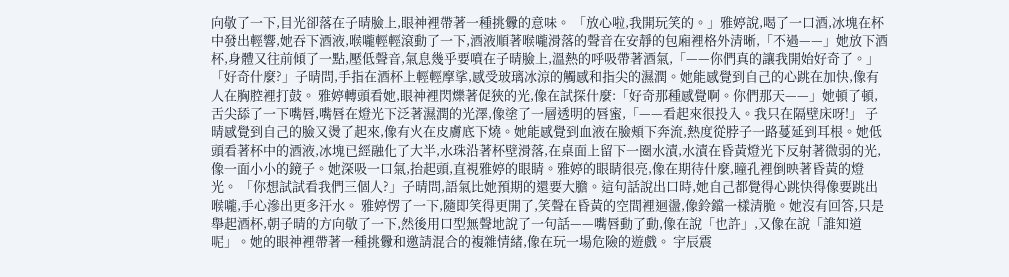向敬了一下,目光卻落在子晴臉上,眼神裡帶著一種挑釁的意味。 「放心啦,我開玩笑的。」雅婷說,喝了一口酒,冰塊在杯中發出輕響,她吞下酒液,喉嚨輕輕滾動了一下,酒液順著喉嚨滑落的聲音在安靜的包廂裡格外清晰,「不過——」她放下酒杯,身體又往前傾了一點,壓低聲音,氣息幾乎要噴在子晴臉上,溫熱的呼吸帶著酒氣,「——你們真的讓我開始好奇了。」 「好奇什麼?」子晴問,手指在酒杯上輕輕摩挲,感受玻璃冰涼的觸感和指尖的濕潤。她能感覺到自己的心跳在加快,像有人在胸腔裡打鼓。 雅婷轉頭看她,眼神裡閃爍著促狹的光,像在試探什麼:「好奇那種感覺啊。你們那天——」她頓了頓,舌尖舔了一下嘴唇,嘴唇在燈光下泛著濕潤的光澤,像塗了一層透明的唇蜜,「——看起來很投入。我只在隔壁床呀!」 子晴感覺到自己的臉又燙了起來,像有火在皮膚底下燒。她能感覺到血液在臉頰下奔流,熱度從脖子一路蔓延到耳根。她低頭看著杯中的酒液,冰塊已經融化了大半,水珠沿著杯壁滑落,在桌面上留下一圈水漬,水漬在昏黃燈光下反射著微弱的光,像一面小小的鏡子。她深吸一口氣,抬起頭,直視雅婷的眼睛。雅婷的眼睛很亮,像在期待什麼,瞳孔裡倒映著昏黃的燈光。 「你想試試看我們三個人?」子晴問,語氣比她預期的還要大膽。這句話說出口時,她自己都覺得心跳快得像要跳出喉嚨,手心滲出更多汗水。 雅婷愣了一下,隨即笑得更開了,笑聲在昏黃的空間裡迴盪,像鈴鐺一樣清脆。她沒有回答,只是舉起酒杯,朝子晴的方向敬了一下,然後用口型無聲地說了一句話——嘴唇動了動,像在說「也許」,又像在說「誰知道呢」。她的眼神裡帶著一種挑釁和邀請混合的複雜情緒,像在玩一場危險的遊戲。 宇辰震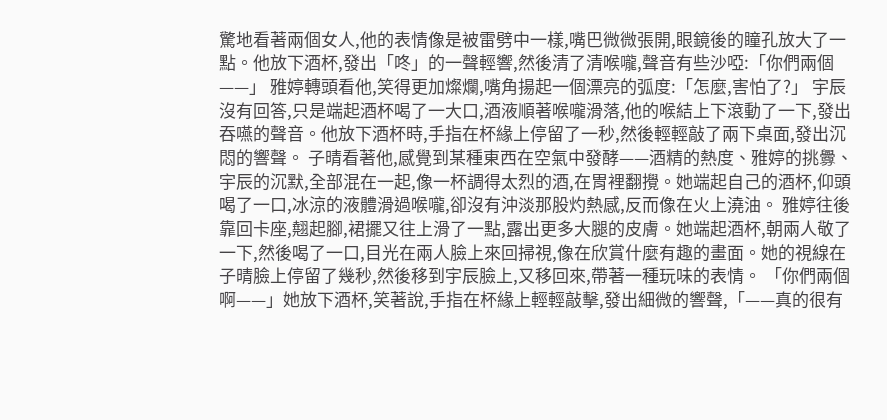驚地看著兩個女人,他的表情像是被雷劈中一樣,嘴巴微微張開,眼鏡後的瞳孔放大了一點。他放下酒杯,發出「咚」的一聲輕響,然後清了清喉嚨,聲音有些沙啞:「你們兩個——」 雅婷轉頭看他,笑得更加燦爛,嘴角揚起一個漂亮的弧度:「怎麼,害怕了?」 宇辰沒有回答,只是端起酒杯喝了一大口,酒液順著喉嚨滑落,他的喉結上下滾動了一下,發出吞嚥的聲音。他放下酒杯時,手指在杯緣上停留了一秒,然後輕輕敲了兩下桌面,發出沉悶的響聲。 子晴看著他,感覺到某種東西在空氣中發酵——酒精的熱度、雅婷的挑釁、宇辰的沉默,全部混在一起,像一杯調得太烈的酒,在胃裡翻攪。她端起自己的酒杯,仰頭喝了一口,冰涼的液體滑過喉嚨,卻沒有沖淡那股灼熱感,反而像在火上澆油。 雅婷往後靠回卡座,翹起腳,裙擺又往上滑了一點,露出更多大腿的皮膚。她端起酒杯,朝兩人敬了一下,然後喝了一口,目光在兩人臉上來回掃視,像在欣賞什麼有趣的畫面。她的視線在子晴臉上停留了幾秒,然後移到宇辰臉上,又移回來,帶著一種玩味的表情。 「你們兩個啊——」她放下酒杯,笑著說,手指在杯緣上輕輕敲擊,發出細微的響聲,「——真的很有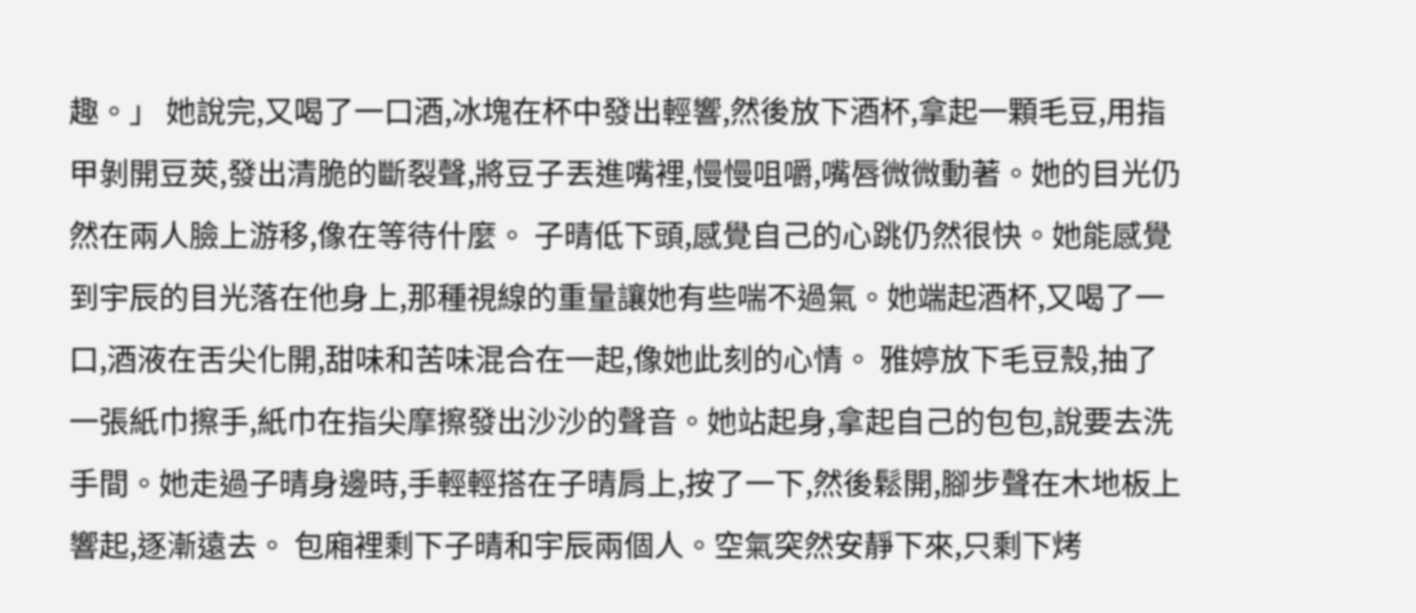趣。」 她說完,又喝了一口酒,冰塊在杯中發出輕響,然後放下酒杯,拿起一顆毛豆,用指甲剝開豆莢,發出清脆的斷裂聲,將豆子丟進嘴裡,慢慢咀嚼,嘴唇微微動著。她的目光仍然在兩人臉上游移,像在等待什麼。 子晴低下頭,感覺自己的心跳仍然很快。她能感覺到宇辰的目光落在他身上,那種視線的重量讓她有些喘不過氣。她端起酒杯,又喝了一口,酒液在舌尖化開,甜味和苦味混合在一起,像她此刻的心情。 雅婷放下毛豆殼,抽了一張紙巾擦手,紙巾在指尖摩擦發出沙沙的聲音。她站起身,拿起自己的包包,說要去洗手間。她走過子晴身邊時,手輕輕搭在子晴肩上,按了一下,然後鬆開,腳步聲在木地板上響起,逐漸遠去。 包廂裡剩下子晴和宇辰兩個人。空氣突然安靜下來,只剩下烤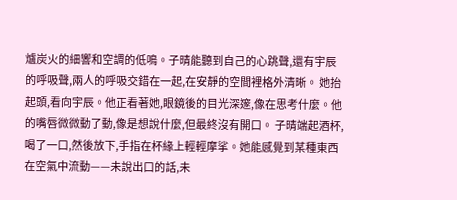爐炭火的細響和空調的低鳴。子晴能聽到自己的心跳聲,還有宇辰的呼吸聲,兩人的呼吸交錯在一起,在安靜的空間裡格外清晰。 她抬起頭,看向宇辰。他正看著她,眼鏡後的目光深邃,像在思考什麼。他的嘴唇微微動了動,像是想說什麼,但最終沒有開口。 子晴端起酒杯,喝了一口,然後放下,手指在杯緣上輕輕摩挲。她能感覺到某種東西在空氣中流動——未說出口的話,未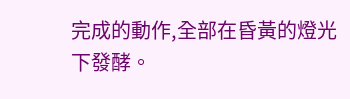完成的動作,全部在昏黃的燈光下發酵。